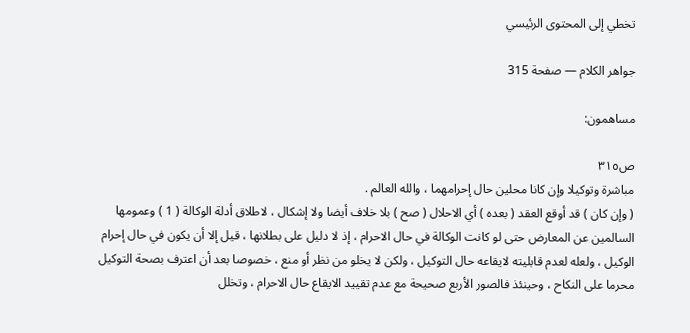تخطي إلى المحتوى الرئيسي

جواهر الكلام — صفحة 315

مساهمون:

ص٣١٥
مباشرة وتوكيلا وإن كانا محلين حال إحرامهما ، والله العالم .
( وإن كان ) قد أوقع العقد ( بعده ) أي الاحلال ( صح ) بلا خلاف أيضا ولا إشكال ، لاطلاق أدلة الوكالة ( 1 ) وعمومها السالمين عن المعارض حتى لو كانت الوكالة في حال الاحرام ، إذ لا دليل على بطلانها ، قيل إلا أن يكون في حال إحرام الوكيل ، ولعله لعدم قابليته لايقاعه حال التوكيل ، ولكن لا يخلو من نظر أو منع ، خصوصا بعد أن اعترف بصحة التوكيل محرما على النكاح ، وحينئذ فالصور الأربع صحيحة مع عدم تقييد الايقاع حال الاحرام ، وتخلل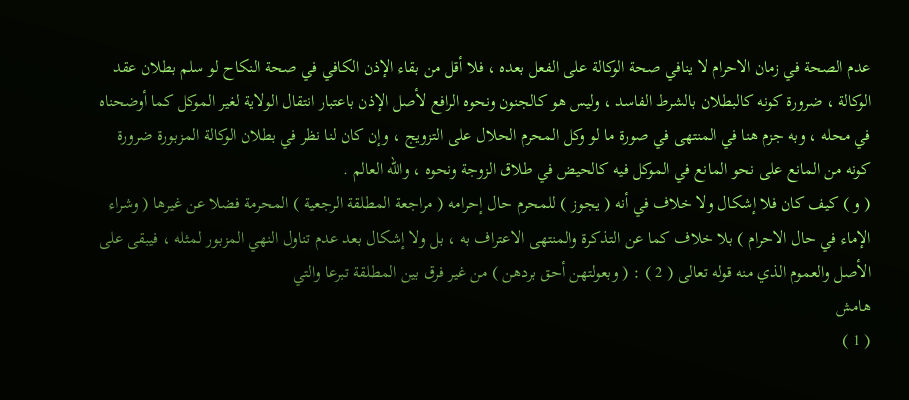عدم الصحة في زمان الاحرام لا ينافي صحة الوكالة على الفعل بعده ، فلا أقل من بقاء الإذن الكافي في صحة النكاح لو سلم بطلان عقد الوكالة ، ضرورة كونه كالبطلان بالشرط الفاسد ، وليس هو كالجنون ونحوه الرافع لأصل الإذن باعتبار انتقال الولاية لغير الموكل كما أوضحناه في محله ، وبه جزم هنا في المنتهى في صورة ما لو وكل المحرم الحلال على التزويج ، وإن كان لنا نظر في بطلان الوكالة المزبورة ضرورة كونه من المانع على نحو المانع في الموكل فيه كالحيض في طلاق الزوجة ونحوه ، والله العالم .
( و ) كيف كان فلا إشكال ولا خلاف في أنه ( يجوز ) للمحرم حال إحرامه ( مراجعة المطلقة الرجعية ) المحرمة فضلا عن غيرها ( وشراء الإماء في حال الاحرام ) بلا خلاف كما عن التذكرة والمنتهى الاعتراف به ، بل ولا إشكال بعد عدم تناول النهي المزبور لمثله ، فيبقى على الأصل والعموم الذي منه قوله تعالى ( 2 ) : ( وبعولتهن أحق بردهن ) من غير فرق بين المطلقة تبرعا والتي
هامش
( 1 )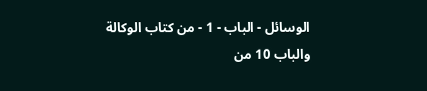الوسائل - الباب - 1 - من كتاب الوكالة والباب 10 من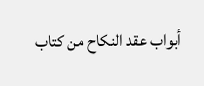أبواب عقد النكاح من كتاب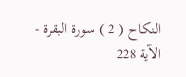النكاح ( 2 ) سورة البقرة - الآية 228